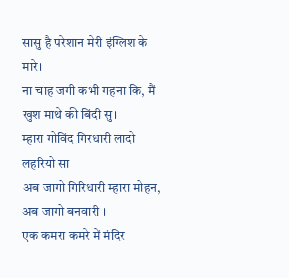सासु है परेशान मेरी इंग्लिश के मारे।
ना चाह जगी कभी गहना कि, मैं खुश माथे की बिंदी सु।
म्हारा गोविंद गिरधारी लादो लहरियो सा
अब जागो गिरिधारी म्हारा मोहन, अब जागो बनवारी ।
एक कमरा कमरे में मंदिर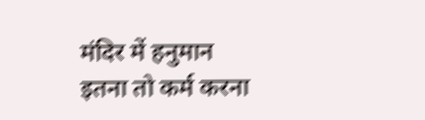मंदिर में हनुमान
इतना तो कर्म करना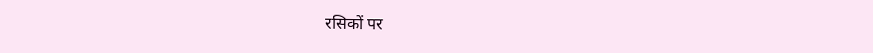रसिकों पर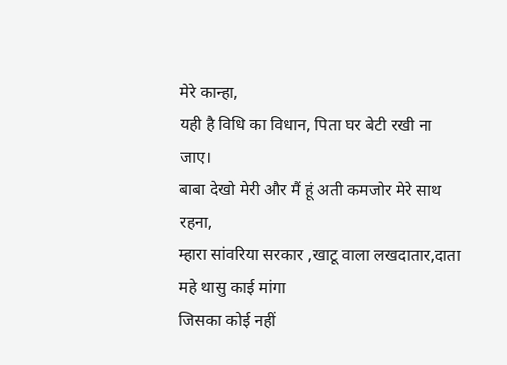मेरे कान्हा,
यही है विधि का विधान, पिता घर बेटी रखी ना जाए।
बाबा देखो मेरी और मैं हूं अती कमजोर मेरे साथ रहना,
म्हारा सांवरिया सरकार ,खाटू वाला लखदातार,दाता महे थासु काई मांगा
जिसका कोई नहीं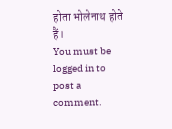होता भोलेनाथ होते हैं।
You must be logged in to post a comment.